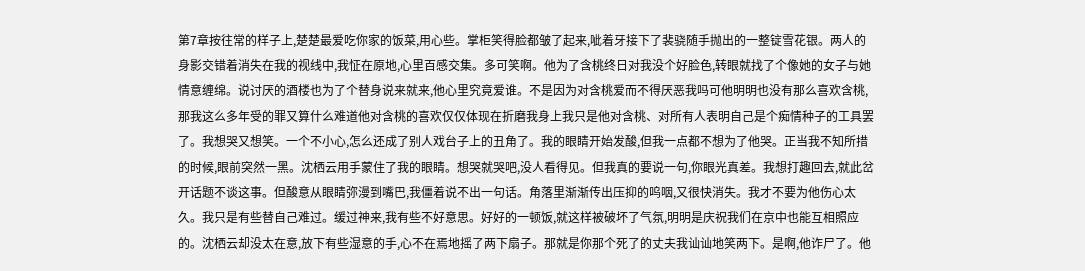第7章按往常的样子上,楚楚最爱吃你家的饭菜,用心些。掌柜笑得脸都皱了起来,呲着牙接下了裴骁随手抛出的一整锭雪花银。两人的身影交错着消失在我的视线中,我怔在原地,心里百感交集。多可笑啊。他为了含桃终日对我没个好脸色,转眼就找了个像她的女子与她情意缠绵。说讨厌的酒楼也为了个替身说来就来,他心里究竟爱谁。不是因为对含桃爱而不得厌恶我吗可他明明也没有那么喜欢含桃,那我这么多年受的罪又算什么难道他对含桃的喜欢仅仅体现在折磨我身上我只是他对含桃、对所有人表明自己是个痴情种子的工具罢了。我想哭又想笑。一个不小心,怎么还成了别人戏台子上的丑角了。我的眼睛开始发酸,但我一点都不想为了他哭。正当我不知所措的时候,眼前突然一黑。沈栖云用手蒙住了我的眼睛。想哭就哭吧,没人看得见。但我真的要说一句,你眼光真差。我想打趣回去,就此岔开话题不谈这事。但酸意从眼睛弥漫到嘴巴,我僵着说不出一句话。角落里渐渐传出压抑的呜咽,又很快消失。我才不要为他伤心太久。我只是有些替自己难过。缓过神来,我有些不好意思。好好的一顿饭,就这样被破坏了气氛,明明是庆祝我们在京中也能互相照应的。沈栖云却没太在意,放下有些湿意的手,心不在焉地摇了两下扇子。那就是你那个死了的丈夫我讪讪地笑两下。是啊,他诈尸了。他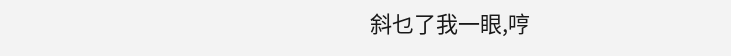斜乜了我一眼,哼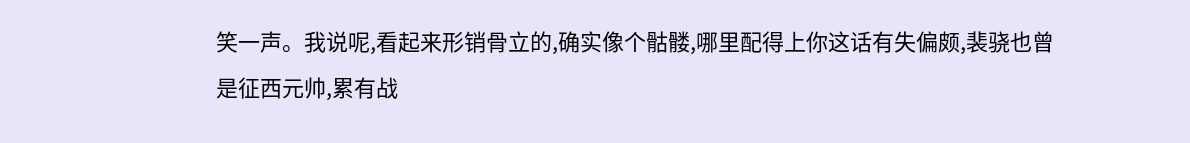笑一声。我说呢,看起来形销骨立的,确实像个骷髅,哪里配得上你这话有失偏颇,裴骁也曾是征西元帅,累有战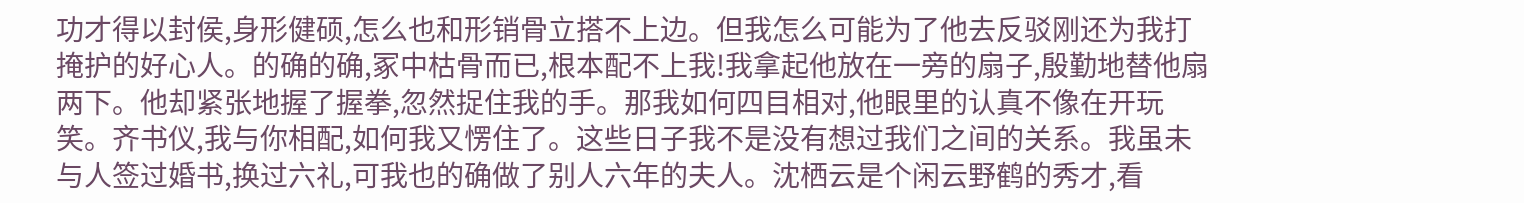功才得以封侯,身形健硕,怎么也和形销骨立搭不上边。但我怎么可能为了他去反驳刚还为我打掩护的好心人。的确的确,冢中枯骨而已,根本配不上我!我拿起他放在一旁的扇子,殷勤地替他扇两下。他却紧张地握了握拳,忽然捉住我的手。那我如何四目相对,他眼里的认真不像在开玩笑。齐书仪,我与你相配,如何我又愣住了。这些日子我不是没有想过我们之间的关系。我虽未与人签过婚书,换过六礼,可我也的确做了别人六年的夫人。沈栖云是个闲云野鹤的秀才,看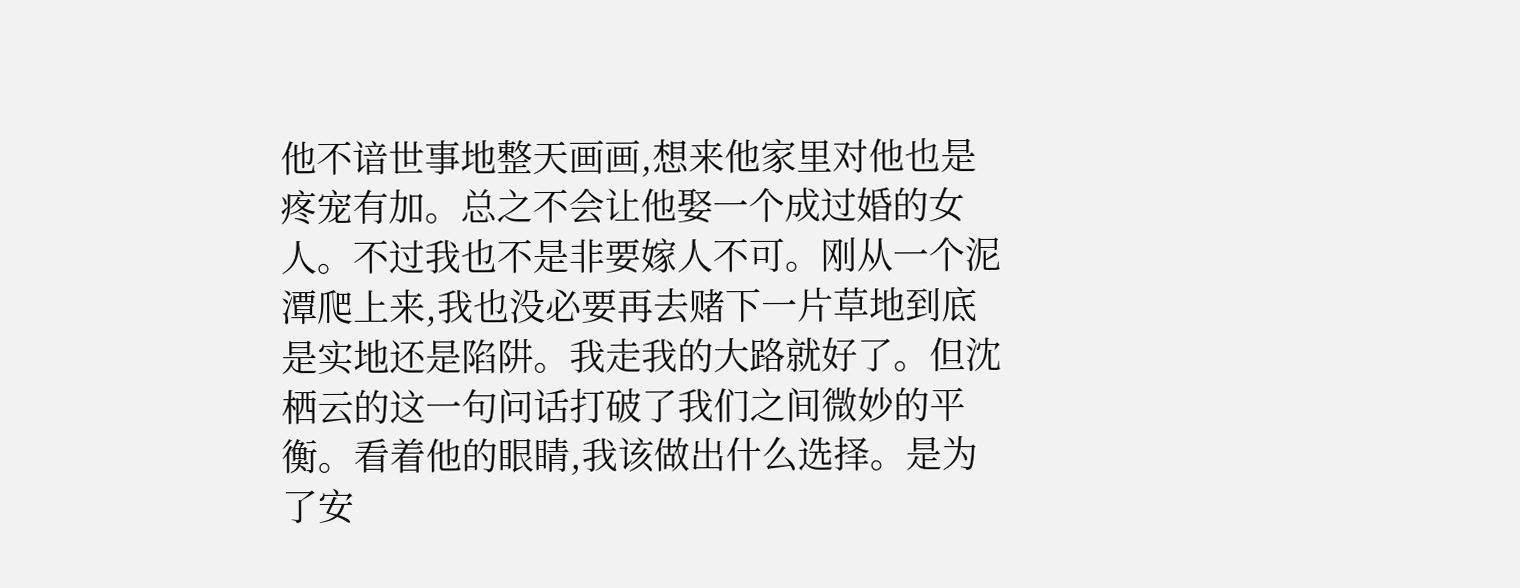他不谙世事地整天画画,想来他家里对他也是疼宠有加。总之不会让他娶一个成过婚的女人。不过我也不是非要嫁人不可。刚从一个泥潭爬上来,我也没必要再去赌下一片草地到底是实地还是陷阱。我走我的大路就好了。但沈栖云的这一句问话打破了我们之间微妙的平衡。看着他的眼睛,我该做出什么选择。是为了安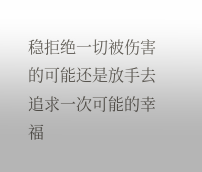稳拒绝一切被伤害的可能还是放手去追求一次可能的幸福